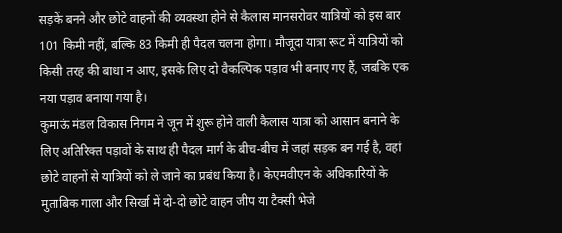सड़कें बनने और छोटे वाहनों की व्यवस्था होने से कैलास मानसरोवर यात्रियों को इस बार 101 किमी नहीं, बल्कि 83 किमी ही पैदल चलना होगा। मौजूदा यात्रा रूट में यात्रियों को किसी तरह की बाधा न आए, इसके लिए दो वैकल्पिक पड़ाव भी बनाए गए हैं, जबकि एक नया पड़ाव बनाया गया है।
कुमाऊं मंडल विकास निगम ने जून में शुरू होने वाली कैलास यात्रा को आसान बनाने के लिए अतिरिक्त पड़ावों के साथ ही पैदल मार्ग के बीच-बीच में जहां सड़क बन गई है, वहां छोटे वाहनों से यात्रियों को ले जाने का प्रबंध किया है। केएमवीएन के अधिकारियों के मुताबिक गाला और सिर्खा में दो-दो छोटे वाहन जीप या टैक्सी भेजे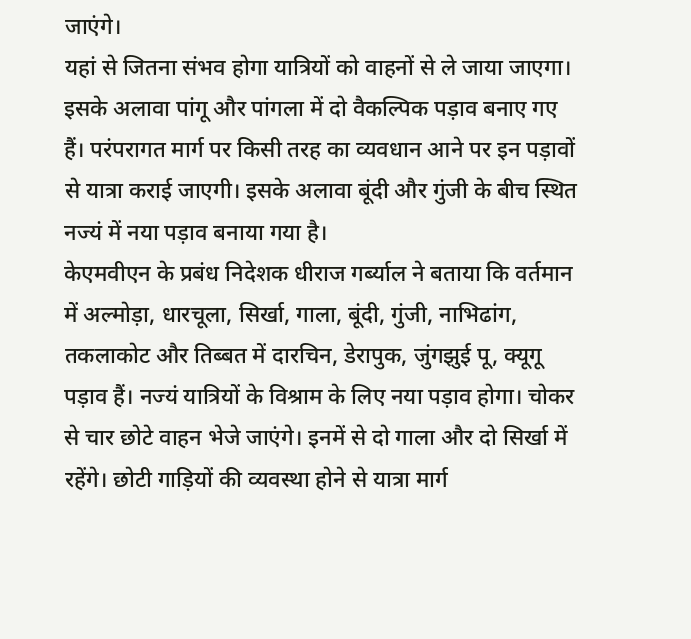जाएंगे।
यहां से जितना संभव होगा यात्रियों को वाहनों से ले जाया जाएगा। इसके अलावा पांगू और पांगला में दो वैकल्पिक पड़ाव बनाए गए हैं। परंपरागत मार्ग पर किसी तरह का व्यवधान आने पर इन पड़ावों से यात्रा कराई जाएगी। इसके अलावा बूंदी और गुंजी के बीच स्थित नज्यं में नया पड़ाव बनाया गया है।
केएमवीएन के प्रबंध निदेशक धीराज गर्ब्याल ने बताया कि वर्तमान में अल्मोड़ा, धारचूला, सिर्खा, गाला, बूंदी, गुंजी, नाभिढांग, तकलाकोट और तिब्बत में दारचिन, डेरापुक, जुंगझुई पू, क्यूगू पड़ाव हैं। नज्यं यात्रियों के विश्राम के लिए नया पड़ाव होगा। चोकर से चार छोटे वाहन भेजे जाएंगे। इनमें से दो गाला और दो सिर्खा में रहेंगे। छोटी गाड़ियों की व्यवस्था होने से यात्रा मार्ग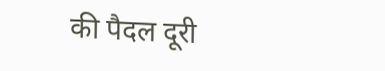की पैदल दूरी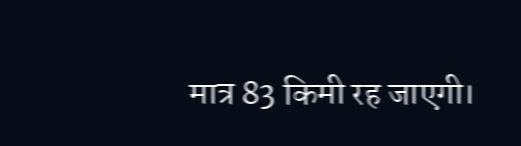मात्र 83 किमी रह जाएगी।